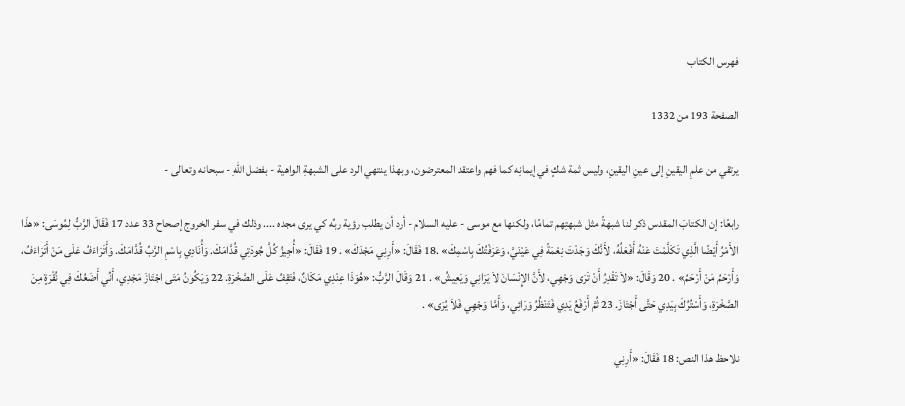فهرس الكتاب

الصفحة 193 من 1332

يرتقي من علمِ اليقينِ إلى عينِ اليقينِ، وليس ثمة شكٍ في إيمانِه كما فهم واعتقد المعترضون، وبهذا ينتهي الرد على الشبهةِ الواهية - بفضل اللهِ - سبحانه وتعالى -

رابعًا: إن الكتابَ المقدس ذكر لنا شبهةً مثل شبهتِهم تمامًا، ولكنها مع موسى - عليه السلام - أرد أن يطلب رؤية ربِّه كي يرى مجده .... وذلك في سفر الخروج إصحاح 33 عدد 17 فَقَالَ الرَّبُّ لِمُوسَى: «هذَا الأَمْرُ أَيْضًا الَّذِي تَكَلَّمْتَ عَنْهُ أَفْعَلُهُ، لأَنَّكَ وَجَدْتَ نِعْمَةً فِي عَيْنَيَّ، وَعَرَفْتُكَ بِاسْمِكَ» .18 فَقَالَ: «أَرِنِي مَجْدَكَ» . 19 فَقَالَ: «أُجِيزُ كُلَّ جُودَتِي قُدَّامَكَ. وَأُنَادِي بِاسْمِ الرَّبِّ قُدَّامَكَ. وَأَتَرَاءَفُ عَلَى مَنْ أَتَرَاءَفُ، وَأَرْحَمُ مَنْ أَرْحَمُ» . 20 وَقَالَ: «لاَ تَقْدِرُ أَنْ تَرَى وَجْهِي، لأَنَّ الإِنْسَانَ لاَ يَرَانِي وَيَعِيشُ» . 21 وَقَالَ الرَّبُّ: «هُوَذَا عِنْدِي مَكَانٌ، فَتَقِفُ عَلَى الصَّخْرَةِ. 22 وَيَكُونُ مَتَى اجْتَازَ مَجْدِي، أَنِّي أَضَعُكَ فِي نُقْرَةٍ مِنَ الصَّخْرَةِ، وَأَسْتُرُكَ بِيَدِي حَتَّى أَجْتَازَ. 23 ثُمَّ أَرْفَعُ يَدِي فَتَنْظُرُ وَرَائِي، وَأَمَّا وَجْهِي فَلاَ يُرَى» .

نلاحظ هذا النص: 18 فَقَالَ: «أَرِنِي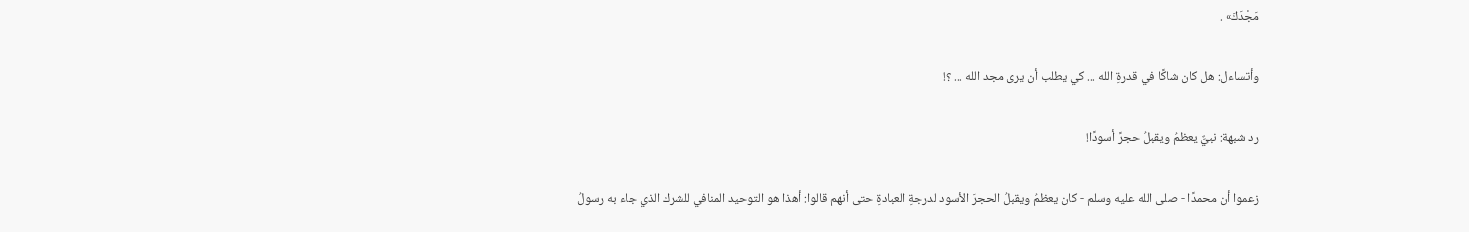مَجْدَكَ» .

وأتساءل: هل كان شاكًا في قدرةِ الله ... كي يطلب أن يرى مجد الله ... ؟!

رد شبهة: نبيٌّ يعظمُ ويقبلُ حجرً أسودًا!

زعموا أن محمدًا - صلى الله عليه وسلم - كان يعظمُ ويقبلُ الحجرَ الأسود لدرجةِ العبادةِ حتى أنهم قالوا: أهذا هو التوحيد المنافي للشرك الذي جاء به رسولُ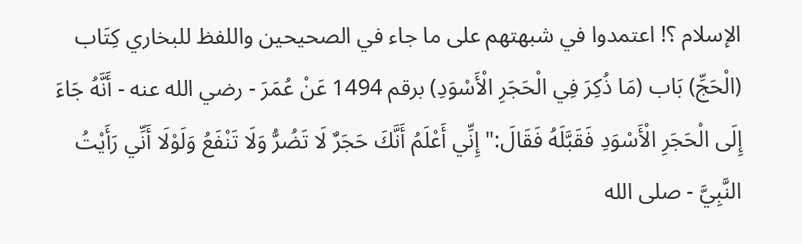الإسلام ؟! اعتمدوا في شبهتهم على ما جاء في الصحيحين واللفظ للبخاري كِتَاب (الْحَجِّ) بَاب (مَا ذُكِرَ فِي الْحَجَرِ الْأَسْوَدِ) برقم 1494 عَنْ عُمَرَ - رضي الله عنه - أَنَّهُ جَاءَ إِلَى الْحَجَرِ الْأَسْوَدِ فَقَبَّلَهُ فَقَالَ:"إِنِّي أَعْلَمُ أَنَّكَ حَجَرٌ لَا تَضُرُّ وَلَا تَنْفَعُ وَلَوْلَا أَنِّي رَأَيْتُ النَّبِيَّ - صلى الله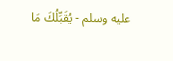عليه وسلم - يُقَبِّلُكَ مَا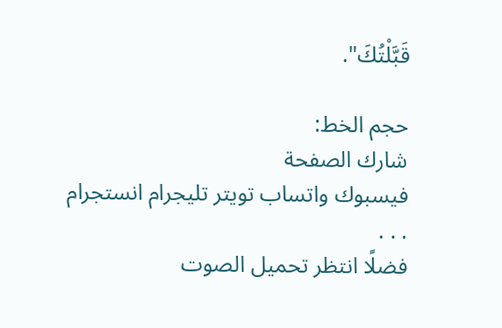قَبَّلْتُكَ".

حجم الخط:
شارك الصفحة
فيسبوك واتساب تويتر تليجرام انستجرام
. . .
فضلًا انتظر تحميل الصوت